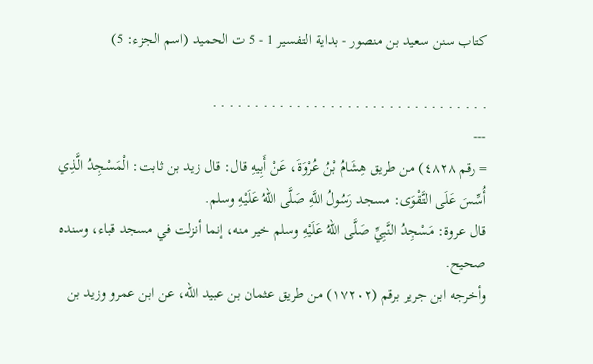كتاب سنن سعيد بن منصور - بداية التفسير 1 - 5 ت الحميد (اسم الجزء: 5)

. . . . . . . . . . . . . . . . . . . . . . . . . . . . . . . . .
---
= رقم ٤٨٢٨) من طريق هِشَامُ بْنُ عُرْوَةَ، عَنْ أَبِيهِ قال: قال زيد بن ثابت: الْمَسْجِدُ الَّذِي أُسِّسَ عَلَى التَّقْوَى: مسجد رَسُولُ اللَّهِ صَلَّى اللهُ عَلَيْهِ وسلم.
قال عروة: مَسْجِدُ النَّبِيِّ صَلَّى اللهُ عَلَيْهِ وسلم خير منه، إنما أنزلت في مسجد قباء، وسنده صحيح.
وأخرجه ابن جرير برقم (١٧٢٠٢) من طريق عثمان بن عبيد الله، عن ابن عمرو وزيد بن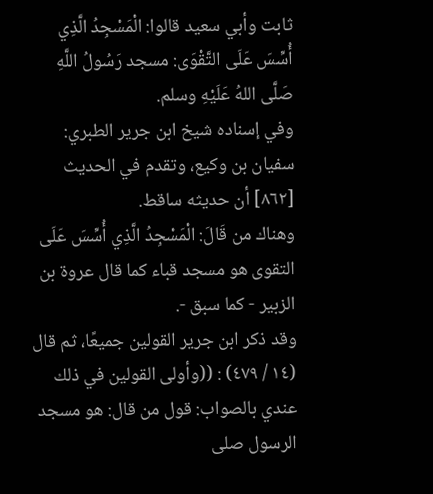ثابت وأبي سعيد قالوا: الْمَسْجِدُ الَّذِي أُسِّسَ عَلَى التَّقْوَى: مسجد رَسُولُ اللَّهِ صَلَّى اللهُ عَلَيْهِ وسلم.
وفي إسناده شيخ ابن جرير الطبري: سفيان بن وكيع، وتقدم في الحديث [٨٦٢] أن حديثه ساقط.
وهناك من قَالَ: الْمَسْجِدُ الَّذِي أُسِّسَ عَلَى التقوى هو مسجد قباء كما قال عروة بن الزبير - كما سبق -.
وقد ذكر ابن جرير القولين جميعًا، ثم قال (١٤ / ٤٧٩) : ((وأولى القولين في ذلك عندي بالصواب: قول من قال: هو مسجد الرسول صلى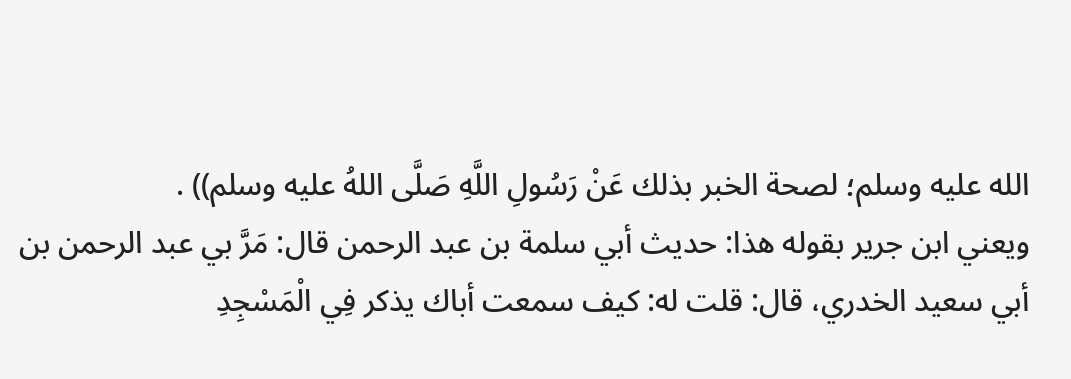الله عليه وسلم؛ لصحة الخبر بذلك عَنْ رَسُولِ اللَّهِ صَلَّى اللهُ عليه وسلم)) .
ويعني ابن جرير بقوله هذا: حديث أبي سلمة بن عبد الرحمن قال: مَرَّ بي عبد الرحمن بن أبي سعيد الخدري، قال: قلت له: كيف سمعت أباك يذكر فِي الْمَسْجِدِ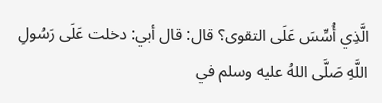الَّذِي أُسِّسَ عَلَى التقوى؟ قال: قال أبي: دخلت عَلَى رَسُولِ اللَّهِ صَلَّى اللهُ عليه وسلم في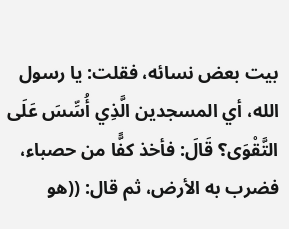بيت بعض نسائه، فقلت: يا رسول الله، أي المسجدين الَّذِي أُسِّسَ عَلَى التَّقْوَى؟ قَالَ: فأخذ كفًّا من حصباء، فضرب به الأرض، ثم قال: ((هو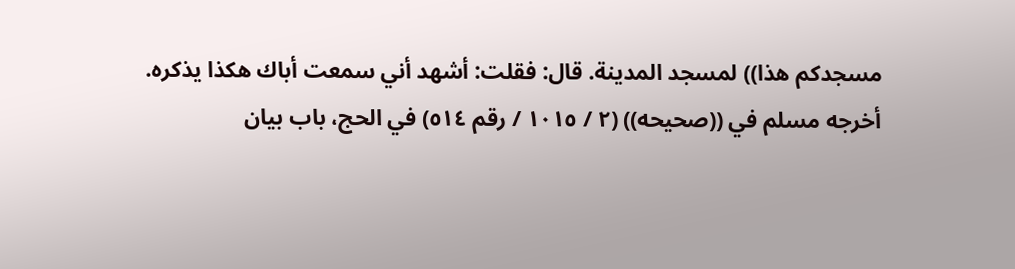مسجدكم هذا)) لمسجد المدينة. قال: فقلت: أشهد أني سمعت أباك هكذا يذكره.
أخرجه مسلم في ((صحيحه)) (٢ / ١٠١٥ / رقم ٥١٤) في الحج، باب بيان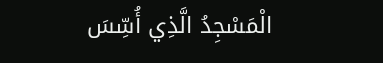الْمَسْجِدُ الَّذِي أُسِّسَ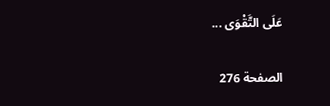عَلَى التَّقْوَى ...

الصفحة 276